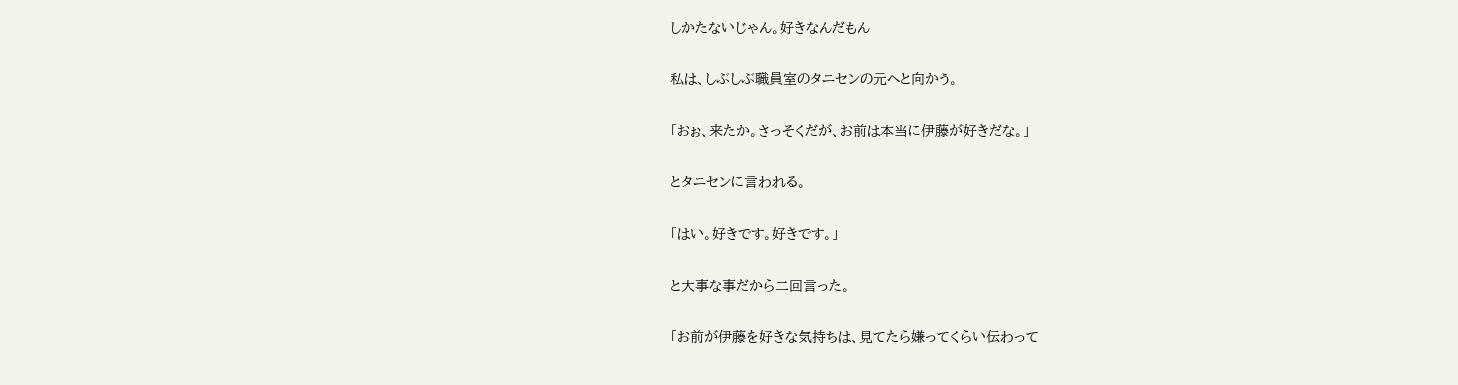しかたないじゃん。好きなんだもん

私は、しぶしぶ職員室のタニセンの元へと向かう。

「おぉ、来たか。さっそくだが、お前は本当に伊藤が好きだな。」

とタニセンに言われる。

「はい。好きです。好きです。」

と大事な事だから二回言った。

「お前が伊藤を好きな気持ちは、見てたら嫌ってくらい伝わって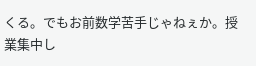くる。でもお前数学苦手じゃねぇか。授業集中し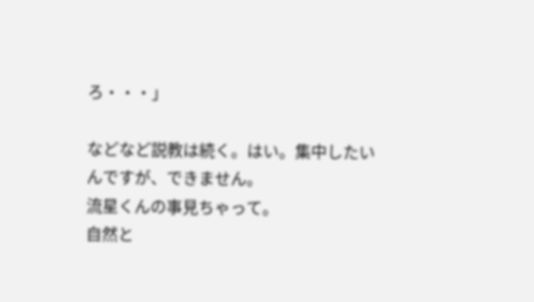ろ・・・」

などなど説教は続く。はい。集中したいんですが、できません。
流星くんの事見ちゃって。
自然と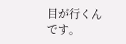目が行くんです。